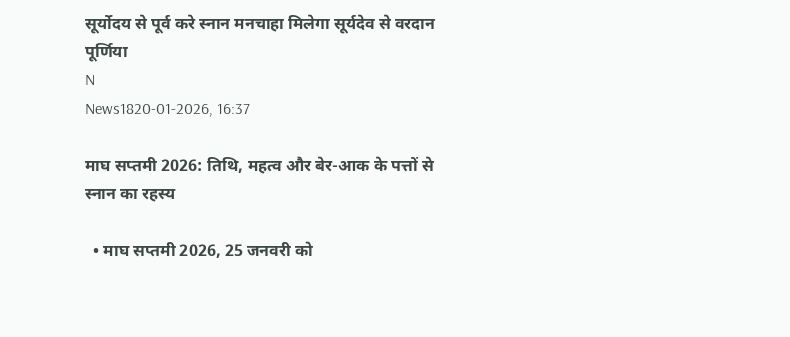सूर्योदय से पूर्व करे स्नान मनचाहा मिलेगा सूर्यदेव से वरदान
पूर्णिया
N
News1820-01-2026, 16:37

माघ सप्तमी 2026: तिथि, महत्व और बेर-आक के पत्तों से स्नान का रहस्य

  • माघ सप्तमी 2026, 25 जनवरी को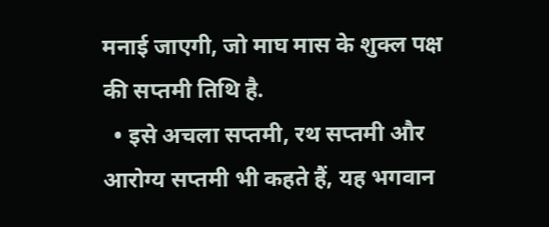मनाई जाएगी, जो माघ मास के शुक्ल पक्ष की सप्तमी तिथि है.
  • इसे अचला सप्तमी, रथ सप्तमी और आरोग्य सप्तमी भी कहते हैं, यह भगवान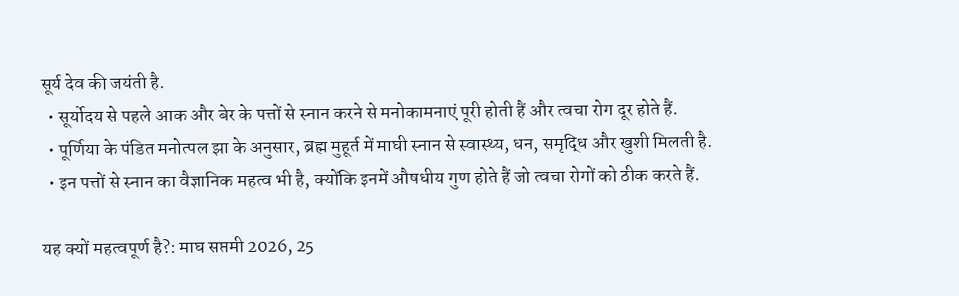सूर्य देव की जयंती है.
  • सूर्योदय से पहले आक और बेर के पत्तों से स्नान करने से मनोकामनाएं पूरी होती हैं और त्वचा रोग दूर होते हैं.
  • पूर्णिया के पंडित मनोत्पल झा के अनुसार, ब्रह्म मुहूर्त में माघी स्नान से स्वास्थ्य, धन, समृद्धि और खुशी मिलती है.
  • इन पत्तों से स्नान का वैज्ञानिक महत्व भी है, क्योंकि इनमें औषधीय गुण होते हैं जो त्वचा रोगों को ठीक करते हैं.

यह क्यों महत्वपूर्ण है?: माघ सप्तमी 2026, 25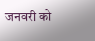जनवरी को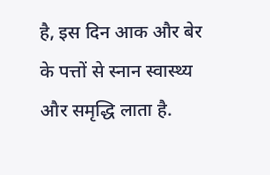है, इस दिन आक और बेर के पत्तों से स्नान स्वास्थ्य और समृद्धि लाता है.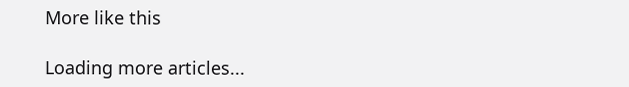More like this

Loading more articles...